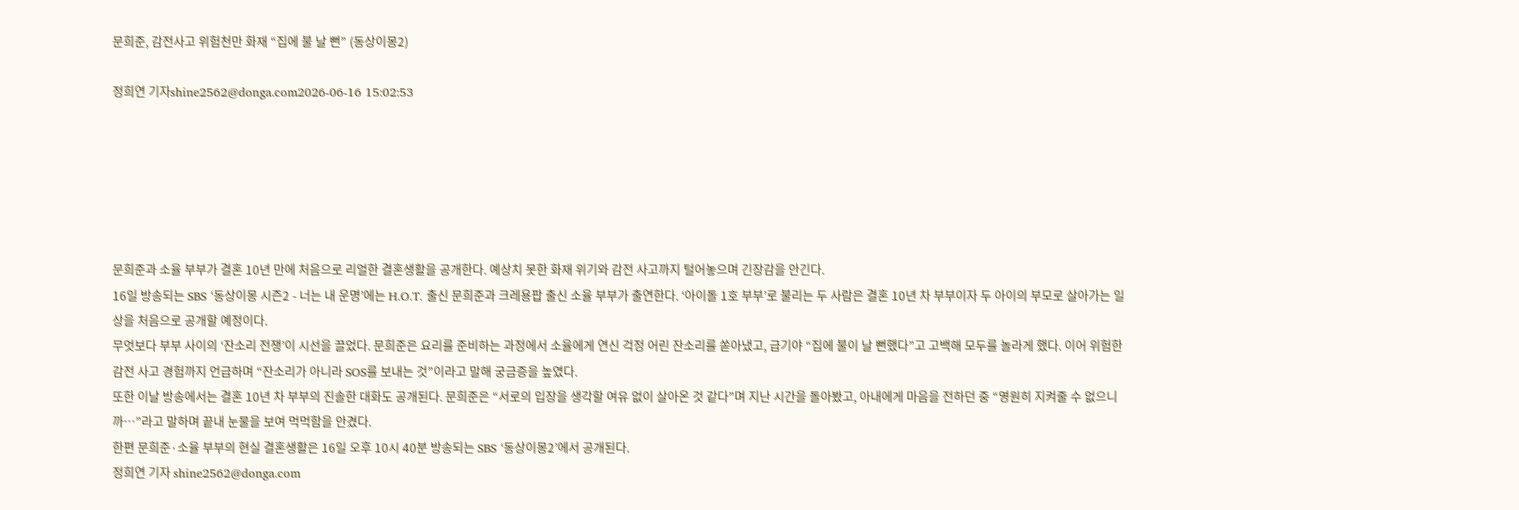문희준, 감전사고 위험천만 화재 “집에 불 날 뻔” (동상이몽2)

정희연 기자shine2562@donga.com2026-06-16 15:02:53






문희준과 소율 부부가 결혼 10년 만에 처음으로 리얼한 결혼생활을 공개한다. 예상치 못한 화재 위기와 감전 사고까지 털어놓으며 긴장감을 안긴다.
16일 방송되는 SBS ‘동상이몽 시즌2 - 너는 내 운명’에는 H.O.T. 출신 문희준과 크레용팝 출신 소율 부부가 출연한다. ‘아이돌 1호 부부’로 불리는 두 사람은 결혼 10년 차 부부이자 두 아이의 부모로 살아가는 일상을 처음으로 공개할 예정이다.
무엇보다 부부 사이의 ‘잔소리 전쟁’이 시선을 끌었다. 문희준은 요리를 준비하는 과정에서 소율에게 연신 걱정 어린 잔소리를 쏟아냈고, 급기야 “집에 불이 날 뻔했다”고 고백해 모두를 놀라게 했다. 이어 위험한 감전 사고 경험까지 언급하며 “잔소리가 아니라 SOS를 보내는 것”이라고 말해 궁금증을 높였다.
또한 이날 방송에서는 결혼 10년 차 부부의 진솔한 대화도 공개된다. 문희준은 “서로의 입장을 생각할 여유 없이 살아온 것 같다”며 지난 시간을 돌아봤고, 아내에게 마음을 전하던 중 “영원히 지켜줄 수 없으니까…”라고 말하며 끝내 눈물을 보여 먹먹함을 안겼다.
한편 문희준·소율 부부의 현실 결혼생활은 16일 오후 10시 40분 방송되는 SBS ‘동상이몽2’에서 공개된다.
정희연 기자 shine2562@donga.com